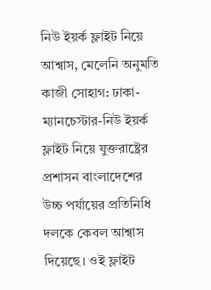নিউ ইয়র্ক ফ্লাইট নিয়ে আশ্বাস, মেলেনি অনুমতি
কাজী সোহাগ: ঢাকা-ম্যানচেস্টার-নিউ ইয়র্ক ফ্লাইট নিয়ে যুক্তরাষ্ট্রের প্রশাসন বাংলাদেশের উচ্চ পর্যায়ের প্রতিনিধি দলকে কেবল আশ্বাস দিয়েছে। ওই ফ্লাইট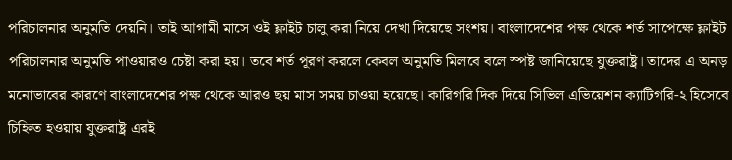পরিচালনার অনুমতি দেয়নি। তাই আগামী মাসে ওই ফ্লাইট চালু করা নিয়ে দেখা দিয়েছে সংশয়। বাংলাদেশের পক্ষ থেকে শর্ত সাপেক্ষে ফ্লাইট পরিচালনার অনুমতি পাওয়ারও চেষ্টা করা হয়। তবে শর্ত পূরণ করলে কেবল অনুমতি মিলবে বলে স্পষ্ট জানিয়েছে যুক্তরাষ্ট্র। তাদের এ অনড় মনোভাবের কারণে বাংলাদেশের পক্ষ থেকে আরও ছয় মাস সময় চাওয়া হয়েছে। কারিগরি দিক দিয়ে সিভিল এভিয়েশন ক্যাটিগরি-২ হিসেবে চিহ্নিত হওয়ায় যুক্তরাষ্ট্র এরই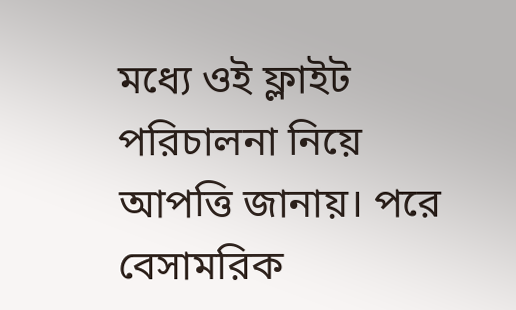মধ্যে ওই ফ্লাইট পরিচালনা নিয়ে আপত্তি জানায়। পরে বেসামরিক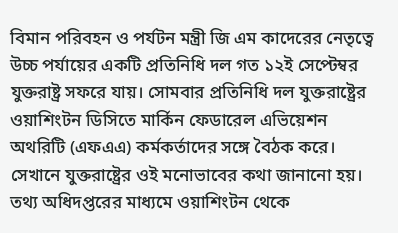বিমান পরিবহন ও পর্যটন মন্ত্রী জি এম কাদেরের নেতৃত্বে উচ্চ পর্যায়ের একটি প্রতিনিধি দল গত ১২ই সেপ্টেম্বর যুক্তরাষ্ট্র সফরে যায়। সোমবার প্রতিনিধি দল যুক্তরাষ্ট্রের ওয়াশিংটন ডিসিতে মার্কিন ফেডারেল এভিয়েশন অথরিটি (এফএএ) কর্মকর্তাদের সঙ্গে বৈঠক করে। সেখানে যুক্তরাষ্ট্রের ওই মনোভাবের কথা জানানো হয়। তথ্য অধিদপ্তরের মাধ্যমে ওয়াশিংটন থেকে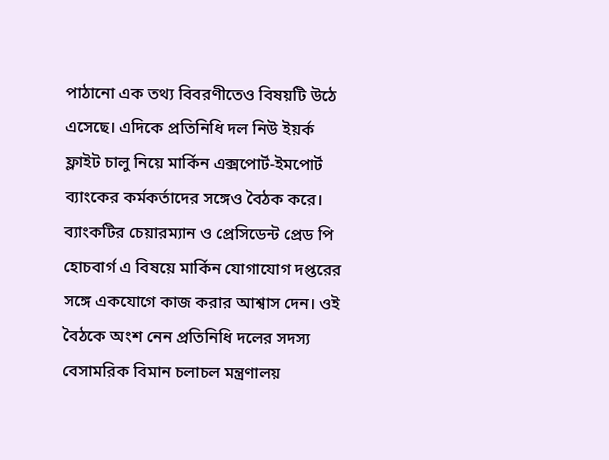পাঠানো এক তথ্য বিবরণীতেও বিষয়টি উঠে এসেছে। এদিকে প্রতিনিধি দল নিউ ইয়র্ক ফ্লাইট চালু নিয়ে মার্কিন এক্সপোর্ট-ইমপোর্ট ব্যাংকের কর্মকর্তাদের সঙ্গেও বৈঠক করে। ব্যাংকটির চেয়ারম্যান ও প্রেসিডেন্ট প্রেড পি হোচবার্গ এ বিষয়ে মার্কিন যোগাযোগ দপ্তরের সঙ্গে একযোগে কাজ করার আশ্বাস দেন। ওই বৈঠকে অংশ নেন প্রতিনিধি দলের সদস্য বেসামরিক বিমান চলাচল মন্ত্রণালয়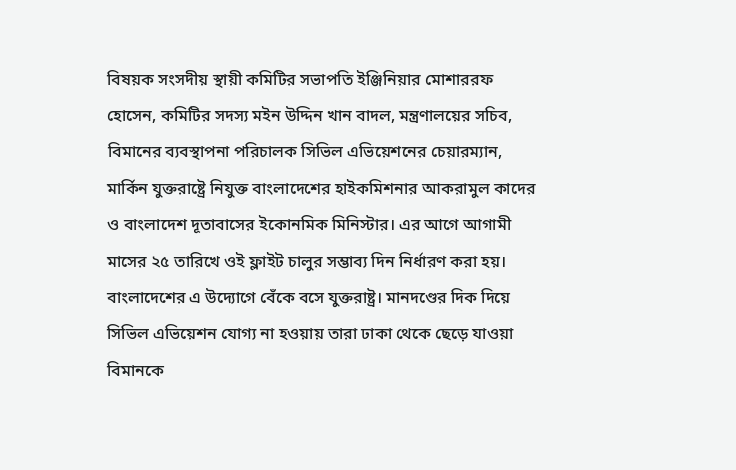বিষয়ক সংসদীয় স্থায়ী কমিটির সভাপতি ইঞ্জিনিয়ার মোশাররফ হোসেন, কমিটির সদস্য মইন উদ্দিন খান বাদল, মন্ত্রণালয়ের সচিব, বিমানের ব্যবস্থাপনা পরিচালক সিভিল এভিয়েশনের চেয়ারম্যান, মার্কিন যুক্তরাষ্ট্রে নিযুক্ত বাংলাদেশের হাইকমিশনার আকরামুল কাদের ও বাংলাদেশ দূতাবাসের ইকোনমিক মিনিস্টার। এর আগে আগামী মাসের ২৫ তারিখে ওই ফ্লাইট চালুর সম্ভাব্য দিন নির্ধারণ করা হয়। বাংলাদেশের এ উদ্যোগে বেঁকে বসে যুক্তরাষ্ট্র। মানদণ্ডের দিক দিয়ে সিভিল এভিয়েশন যোগ্য না হওয়ায় তারা ঢাকা থেকে ছেড়ে যাওয়া বিমানকে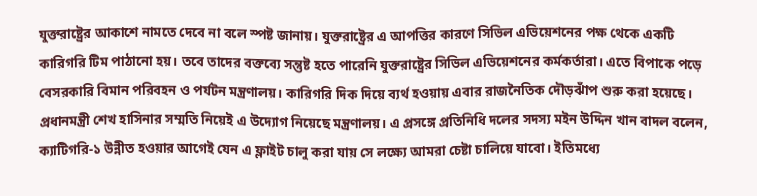যুক্তরাষ্ট্রের আকাশে নামতে দেবে না বলে স্পষ্ট জানায়। যুক্তরাষ্ট্রের এ আপত্তির কারণে সিভিল এভিয়েশনের পক্ষ থেকে একটি কারিগরি টিম পাঠানো হয়। তবে তাদের বক্তব্যে সন্তুষ্ট হতে পারেনি যুক্তরাষ্ট্রের সিভিল এভিয়েশনের কর্মকর্তারা। এতে বিপাকে পড়ে বেসরকারি বিমান পরিবহন ও পর্যটন মন্ত্রণালয়। কারিগরি দিক দিয়ে ব্যর্থ হওয়ায় এবার রাজনৈতিক দৌড়ঝাঁপ শুরু করা হয়েছে। প্রধানমন্ত্রী শেখ হাসিনার সম্মতি নিয়েই এ উদ্যোগ নিয়েছে মন্ত্রণালয়। এ প্রসঙ্গে প্রতিনিধি দলের সদস্য মইন উদ্দিন খান বাদল বলেন, ক্যাটিগরি-১ উন্নীত হওয়ার আগেই যেন এ ফ্লাইট চালু করা যায় সে লক্ষ্যে আমরা চেষ্টা চালিয়ে যাবো। ইতিমধ্যে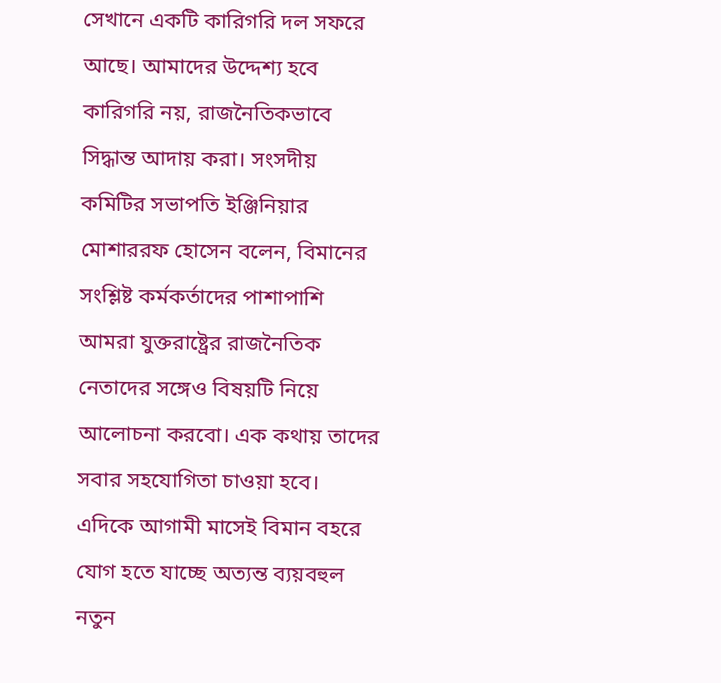সেখানে একটি কারিগরি দল সফরে আছে। আমাদের উদ্দেশ্য হবে কারিগরি নয়, রাজনৈতিকভাবে সিদ্ধান্ত আদায় করা। সংসদীয় কমিটির সভাপতি ইঞ্জিনিয়ার মোশাররফ হোসেন বলেন, বিমানের সংশ্লিষ্ট কর্মকর্তাদের পাশাপাশি আমরা যুক্তরাষ্ট্রের রাজনৈতিক নেতাদের সঙ্গেও বিষয়টি নিয়ে আলোচনা করবো। এক কথায় তাদের সবার সহযোগিতা চাওয়া হবে। এদিকে আগামী মাসেই বিমান বহরে যোগ হতে যাচ্ছে অত্যন্ত ব্যয়বহুল নতুন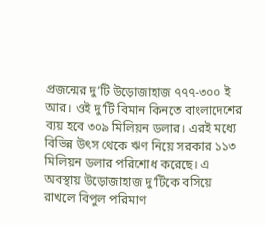প্রজন্মের দু’টি উড়োজাহাজ ৭৭৭-৩০০ ই আর। ওই দু’টি বিমান কিনতে বাংলাদেশের ব্যয় হবে ৩০৯ মিলিয়ন ডলার। এরই মধ্যে বিভিন্ন উৎস থেকে ঋণ নিয়ে সরকার ১১৩ মিলিয়ন ডলার পরিশোধ করেছে। এ অবস্থায় উড়োজাহাজ দু’টিকে বসিয়ে রাখলে বিপুল পরিমাণ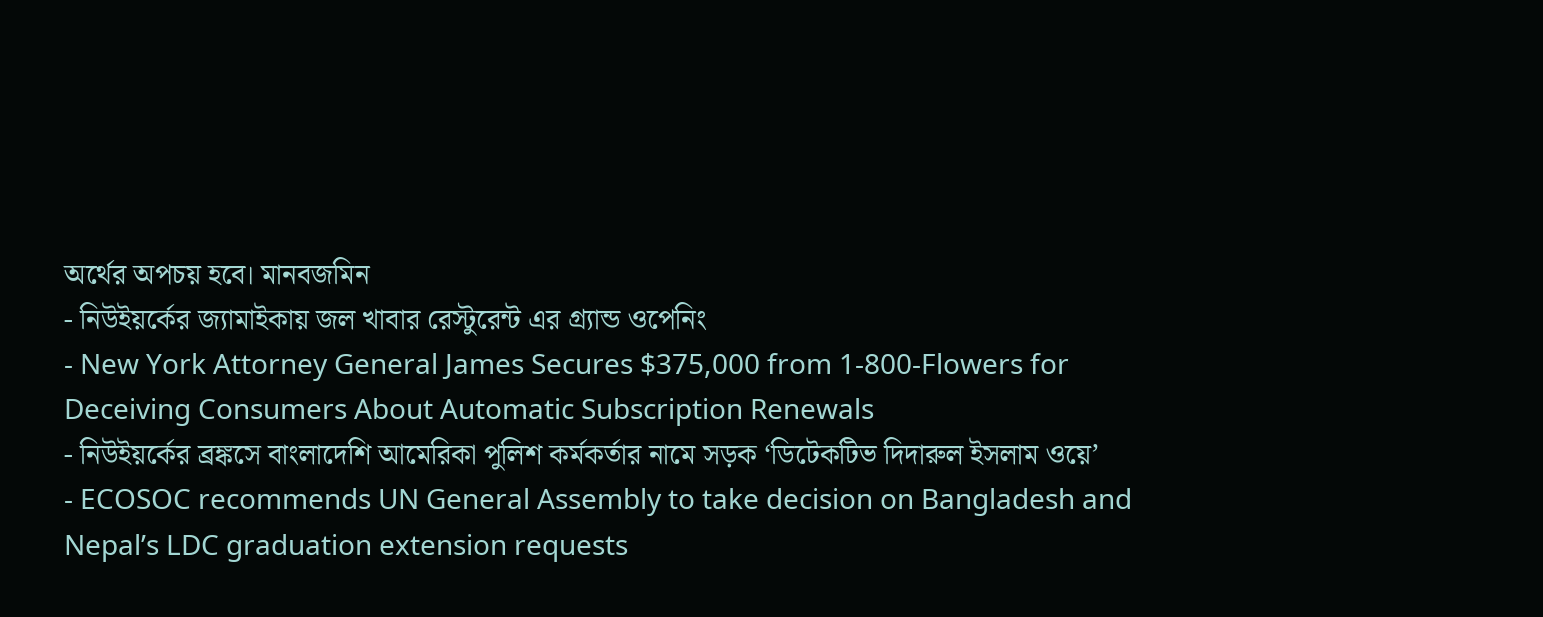অর্থের অপচয় হবে। মানবজমিন
- নিউইয়র্কের জ্যামাইকায় জল খাবার রেস্টুরেন্ট এর গ্র্যান্ড ওপেনিং
- New York Attorney General James Secures $375,000 from 1-800-Flowers for Deceiving Consumers About Automatic Subscription Renewals
- নিউইয়র্কের ব্রঙ্কসে বাংলাদেশি আমেরিকা পুলিশ কর্মকর্তার নামে সড়ক ‘ডিটেকটিভ দিদারুল ইসলাম ওয়ে’
- ECOSOC recommends UN General Assembly to take decision on Bangladesh and Nepal’s LDC graduation extension requests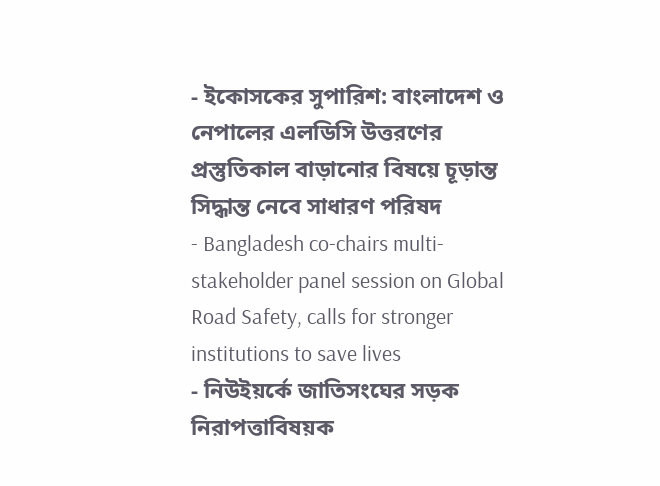- ইকোসকের সুপারিশ: বাংলাদেশ ও নেপালের এলডিসি উত্তরণের প্রস্তুতিকাল বাড়ানোর বিষয়ে চূড়ান্ত সিদ্ধান্ত নেবে সাধারণ পরিষদ
- Bangladesh co-chairs multi-stakeholder panel session on Global Road Safety, calls for stronger institutions to save lives
- নিউইয়র্কে জাতিসংঘের সড়ক নিরাপত্তাবিষয়ক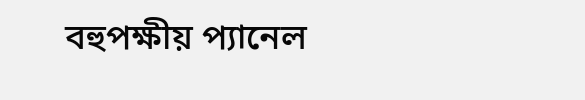বহুপক্ষীয় প্যানেল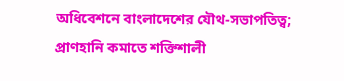অধিবেশনে বাংলাদেশের যৌথ-সভাপতিত্ব; প্রাণহানি কমাতে শক্তিশালী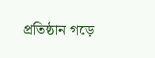প্রতিষ্ঠান গড়ে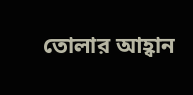তোলার আহ্বান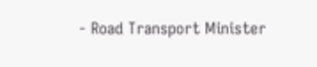- Road Transport Minister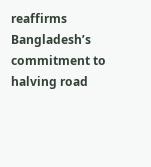reaffirms Bangladesh’s commitment to halving road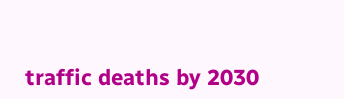traffic deaths by 2030